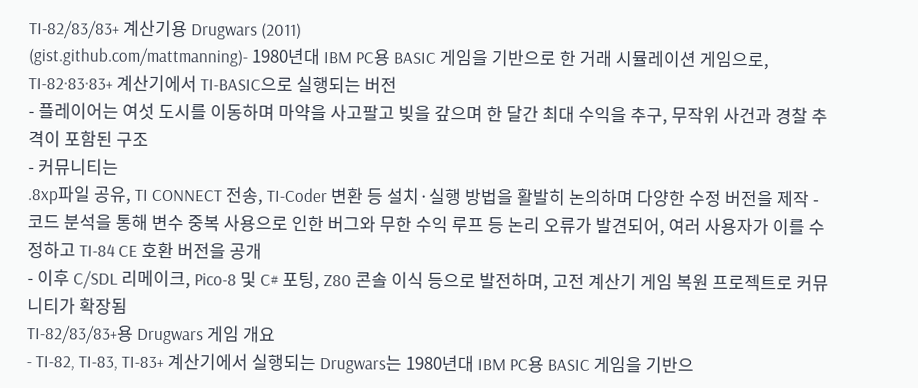TI-82/83/83+ 계산기용 Drugwars (2011)
(gist.github.com/mattmanning)- 1980년대 IBM PC용 BASIC 게임을 기반으로 한 거래 시뮬레이션 게임으로, TI-82·83·83+ 계산기에서 TI-BASIC으로 실행되는 버전
- 플레이어는 여섯 도시를 이동하며 마약을 사고팔고 빚을 갚으며 한 달간 최대 수익을 추구, 무작위 사건과 경찰 추격이 포함된 구조
- 커뮤니티는
.8xp파일 공유, TI CONNECT 전송, TI-Coder 변환 등 설치·실행 방법을 활발히 논의하며 다양한 수정 버전을 제작 - 코드 분석을 통해 변수 중복 사용으로 인한 버그와 무한 수익 루프 등 논리 오류가 발견되어, 여러 사용자가 이를 수정하고 TI-84 CE 호환 버전을 공개
- 이후 C/SDL 리메이크, Pico-8 및 C# 포팅, Z80 콘솔 이식 등으로 발전하며, 고전 계산기 게임 복원 프로젝트로 커뮤니티가 확장됨
TI-82/83/83+용 Drugwars 게임 개요
- TI-82, TI-83, TI-83+ 계산기에서 실행되는 Drugwars는 1980년대 IBM PC용 BASIC 게임을 기반으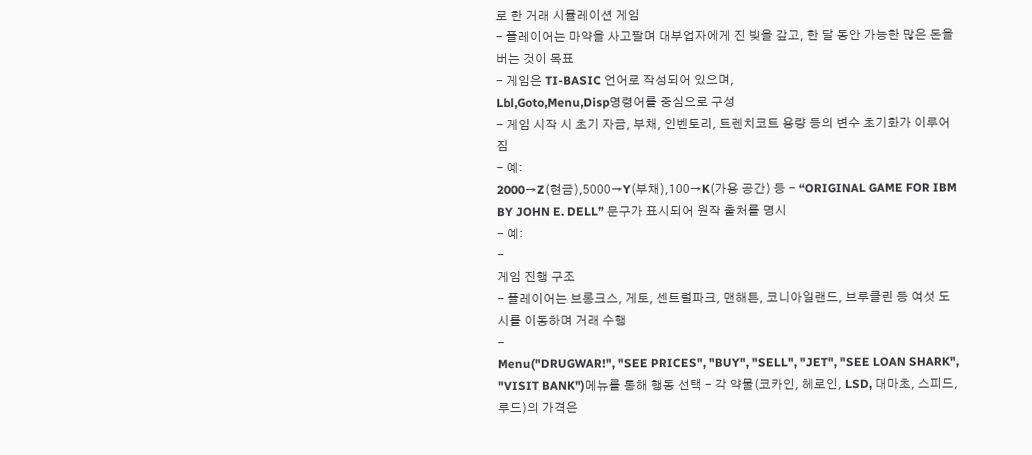로 한 거래 시뮬레이션 게임
- 플레이어는 마약을 사고팔며 대부업자에게 진 빚을 갚고, 한 달 동안 가능한 많은 돈을 버는 것이 목표
- 게임은 TI-BASIC 언어로 작성되어 있으며,
Lbl,Goto,Menu,Disp명령어를 중심으로 구성
- 게임 시작 시 초기 자금, 부채, 인벤토리, 트렌치코트 용량 등의 변수 초기화가 이루어짐
- 예:
2000→Z(현금),5000→Y(부채),100→K(가용 공간) 등 - “ORIGINAL GAME FOR IBM BY JOHN E. DELL” 문구가 표시되어 원작 출처를 명시
- 예:
-
게임 진행 구조
- 플레이어는 브롱크스, 게토, 센트럴파크, 맨해튼, 코니아일랜드, 브루클린 등 여섯 도시를 이동하며 거래 수행
-
Menu("DRUGWAR!", "SEE PRICES", "BUY", "SELL", "JET", "SEE LOAN SHARK", "VISIT BANK")메뉴를 통해 행동 선택 - 각 약물(코카인, 헤로인, LSD, 대마초, 스피드, 루드)의 가격은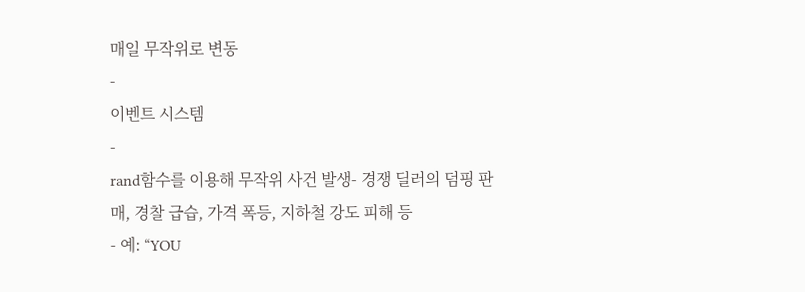매일 무작위로 변동
-
이벤트 시스템
-
rand함수를 이용해 무작위 사건 발생- 경쟁 딜러의 덤핑 판매, 경찰 급습, 가격 폭등, 지하철 강도 피해 등
- 예: “YOU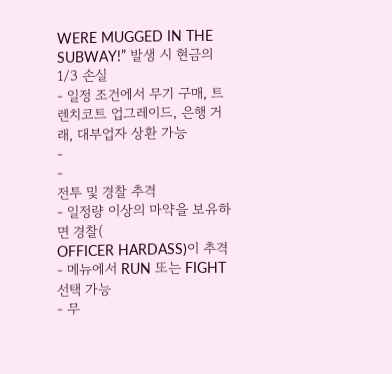WERE MUGGED IN THE SUBWAY!” 발생 시 현금의 1/3 손실
- 일정 조건에서 무기 구매, 트렌치코트 업그레이드, 은행 거래, 대부업자 상환 가능
-
-
전투 및 경찰 추격
- 일정량 이상의 마약을 보유하면 경찰(
OFFICER HARDASS)이 추격 - 메뉴에서 RUN 또는 FIGHT 선택 가능
- 무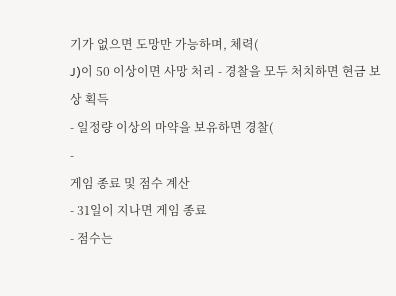기가 없으면 도망만 가능하며, 체력(
J)이 50 이상이면 사망 처리 - 경찰을 모두 처치하면 현금 보상 획득
- 일정량 이상의 마약을 보유하면 경찰(
-
게임 종료 및 점수 계산
- 31일이 지나면 게임 종료
- 점수는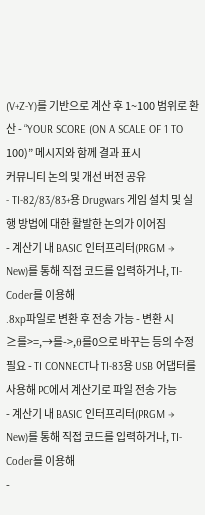(V+Z-Y)를 기반으로 계산 후 1~100 범위로 환산 - “YOUR SCORE (ON A SCALE OF 1 TO 100)” 메시지와 함께 결과 표시
커뮤니티 논의 및 개선 버전 공유
- TI-82/83/83+용 Drugwars 게임 설치 및 실행 방법에 대한 활발한 논의가 이어짐
- 계산기 내 BASIC 인터프리터(PRGM → New)를 통해 직접 코드를 입력하거나, TI-Coder를 이용해
.8xp파일로 변환 후 전송 가능 - 변환 시
≥를>=,→를->,θ를0으로 바꾸는 등의 수정 필요 - TI CONNECT나 TI-83용 USB 어댑터를 사용해 PC에서 계산기로 파일 전송 가능
- 계산기 내 BASIC 인터프리터(PRGM → New)를 통해 직접 코드를 입력하거나, TI-Coder를 이용해
-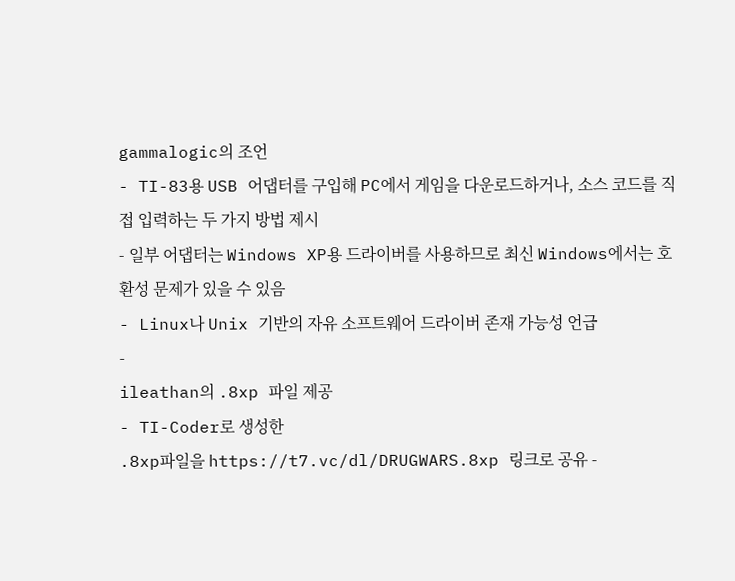gammalogic의 조언
- TI-83용 USB 어댑터를 구입해 PC에서 게임을 다운로드하거나, 소스 코드를 직접 입력하는 두 가지 방법 제시
- 일부 어댑터는 Windows XP용 드라이버를 사용하므로 최신 Windows에서는 호환성 문제가 있을 수 있음
- Linux나 Unix 기반의 자유 소프트웨어 드라이버 존재 가능성 언급
-
ileathan의 .8xp 파일 제공
- TI-Coder로 생성한
.8xp파일을 https://t7.vc/dl/DRUGWARS.8xp 링크로 공유 -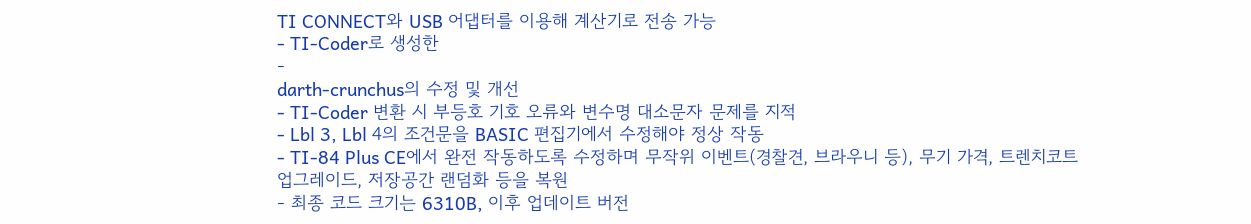TI CONNECT와 USB 어댑터를 이용해 계산기로 전송 가능
- TI-Coder로 생성한
-
darth-crunchus의 수정 및 개선
- TI-Coder 변환 시 부등호 기호 오류와 변수명 대소문자 문제를 지적
- Lbl 3, Lbl 4의 조건문을 BASIC 편집기에서 수정해야 정상 작동
- TI-84 Plus CE에서 완전 작동하도록 수정하며 무작위 이벤트(경찰견, 브라우니 등), 무기 가격, 트렌치코트 업그레이드, 저장공간 랜덤화 등을 복원
- 최종 코드 크기는 6310B, 이후 업데이트 버전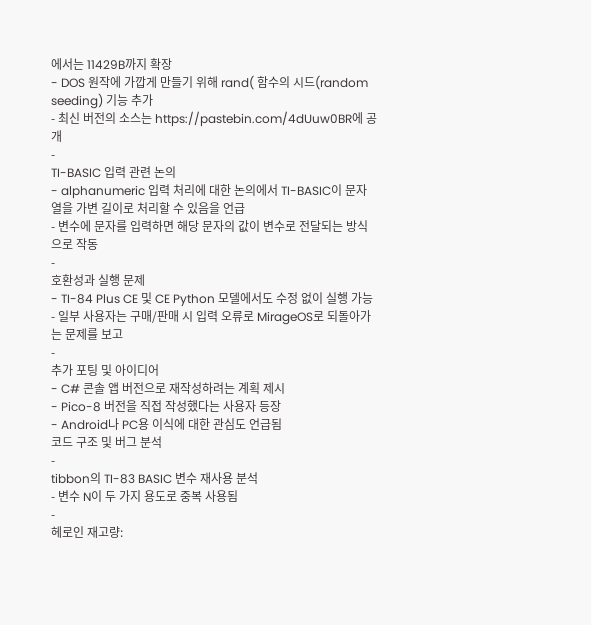에서는 11429B까지 확장
- DOS 원작에 가깝게 만들기 위해 rand( 함수의 시드(random seeding) 기능 추가
- 최신 버전의 소스는 https://pastebin.com/4dUuw0BR에 공개
-
TI-BASIC 입력 관련 논의
- alphanumeric 입력 처리에 대한 논의에서 TI-BASIC이 문자열을 가변 길이로 처리할 수 있음을 언급
- 변수에 문자를 입력하면 해당 문자의 값이 변수로 전달되는 방식으로 작동
-
호환성과 실행 문제
- TI-84 Plus CE 및 CE Python 모델에서도 수정 없이 실행 가능
- 일부 사용자는 구매/판매 시 입력 오류로 MirageOS로 되돌아가는 문제를 보고
-
추가 포팅 및 아이디어
- C# 콘솔 앱 버전으로 재작성하려는 계획 제시
- Pico-8 버전을 직접 작성했다는 사용자 등장
- Android나 PC용 이식에 대한 관심도 언급됨
코드 구조 및 버그 분석
-
tibbon의 TI-83 BASIC 변수 재사용 분석
- 변수 N이 두 가지 용도로 중복 사용됨
-
헤로인 재고량: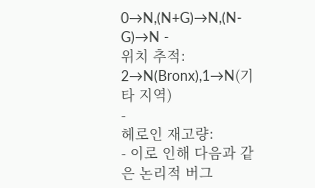0→N,(N+G)→N,(N-G)→N -
위치 추적:
2→N(Bronx),1→N(기타 지역)
-
헤로인 재고량:
- 이로 인해 다음과 같은 논리적 버그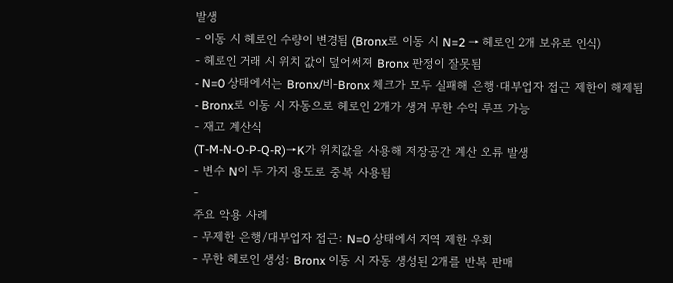발생
- 이동 시 헤로인 수량이 변경됨 (Bronx로 이동 시 N=2 → 헤로인 2개 보유로 인식)
- 헤로인 거래 시 위치 값이 덮어써져 Bronx 판정이 잘못됨
- N=0 상태에서는 Bronx/비-Bronx 체크가 모두 실패해 은행·대부업자 접근 제한이 해제됨
- Bronx로 이동 시 자동으로 헤로인 2개가 생겨 무한 수익 루프 가능
- 재고 계산식
(T-M-N-O-P-Q-R)→K가 위치값을 사용해 저장공간 계산 오류 발생
- 변수 N이 두 가지 용도로 중복 사용됨
-
주요 악용 사례
- 무제한 은행/대부업자 접근: N=0 상태에서 지역 제한 우회
- 무한 헤로인 생성: Bronx 이동 시 자동 생성된 2개를 반복 판매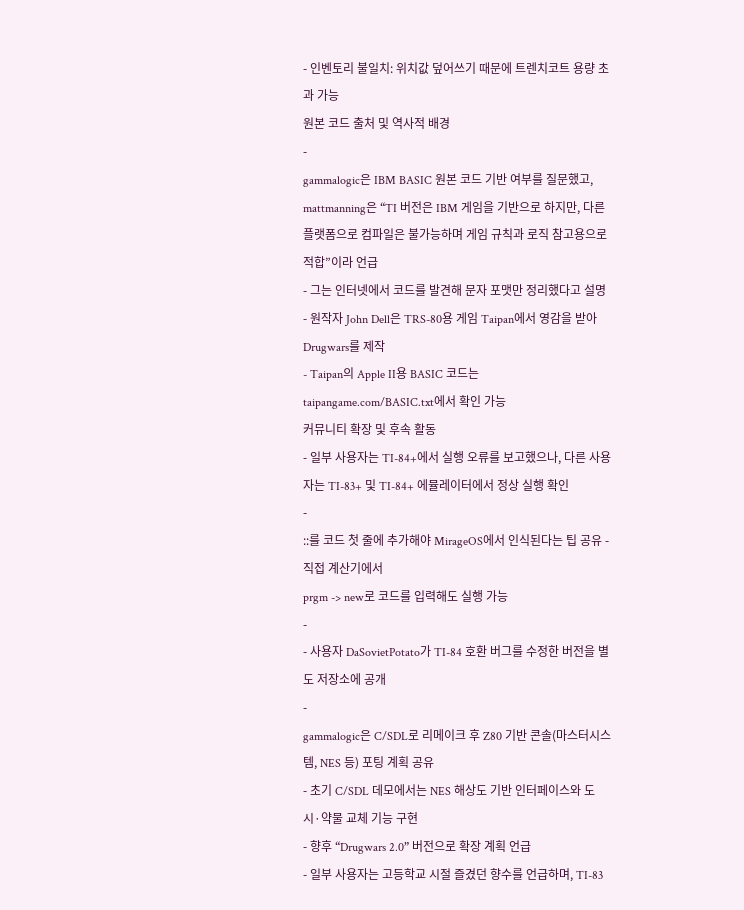- 인벤토리 불일치: 위치값 덮어쓰기 때문에 트렌치코트 용량 초과 가능
원본 코드 출처 및 역사적 배경
-
gammalogic은 IBM BASIC 원본 코드 기반 여부를 질문했고, mattmanning은 “TI 버전은 IBM 게임을 기반으로 하지만, 다른 플랫폼으로 컴파일은 불가능하며 게임 규칙과 로직 참고용으로 적합”이라 언급
- 그는 인터넷에서 코드를 발견해 문자 포맷만 정리했다고 설명
- 원작자 John Dell은 TRS-80용 게임 Taipan에서 영감을 받아 Drugwars를 제작
- Taipan의 Apple II용 BASIC 코드는 taipangame.com/BASIC.txt에서 확인 가능
커뮤니티 확장 및 후속 활동
- 일부 사용자는 TI-84+에서 실행 오류를 보고했으나, 다른 사용자는 TI-83+ 및 TI-84+ 에뮬레이터에서 정상 실행 확인
-
::를 코드 첫 줄에 추가해야 MirageOS에서 인식된다는 팁 공유 - 직접 계산기에서
prgm -> new로 코드를 입력해도 실행 가능
-
- 사용자 DaSovietPotato가 TI-84 호환 버그를 수정한 버전을 별도 저장소에 공개
-
gammalogic은 C/SDL로 리메이크 후 Z80 기반 콘솔(마스터시스템, NES 등) 포팅 계획 공유
- 초기 C/SDL 데모에서는 NES 해상도 기반 인터페이스와 도시·약물 교체 기능 구현
- 향후 “Drugwars 2.0” 버전으로 확장 계획 언급
- 일부 사용자는 고등학교 시절 즐겼던 향수를 언급하며, TI-83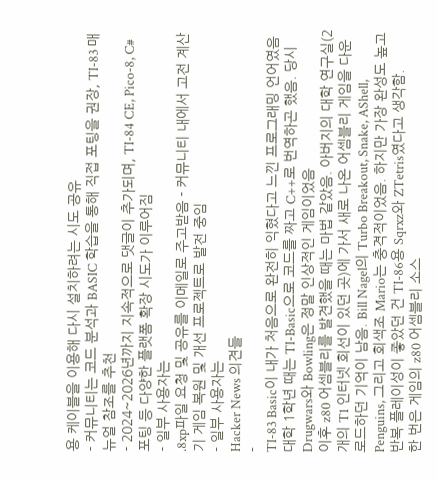용 케이블을 이용해 다시 설치하려는 시도 공유
- 커뮤니티는 코드 분석과 BASIC 학습을 통해 직접 포팅을 권장, TI-83 매뉴얼 참조를 추천
- 2024~2026년까지 지속적으로 댓글이 추가되며, TI-84 CE, Pico-8, C# 포팅 등 다양한 플랫폼 확장 시도가 이루어짐
- 일부 사용자는
.8xp파일 요청 및 공유를 이메일로 주고받음 - 커뮤니티 내에서 고전 계산기 게임 복원 및 개선 프로젝트로 발전 중임
- 일부 사용자는
Hacker News 의견들
-
TI-83 Basic이 내가 처음으로 완전히 익혔다고 느낀 프로그래밍 언어였음
대학 1학년 때는 TI-Basic으로 코드를 짜고 C++로 번역하곤 했음. 당시 Drugwars와 Bowling은 정말 인상적인 게임이었음
이후 z80 어셈블리를 발견했을 때는 마법 같았음. 아버지의 대학 연구실(2개의 T1 인터넷 회선이 있던 곳)에 가서 새로 나온 어셈블리 게임을 다운로드하던 기억이 남음. Bill Nagel의 Turbo Breakout, Snake, AShell, Penguins, 그리고 회색조 Mario는 충격적이었음. 하지만 가장 완성도 높고 반복 플레이성이 좋았던 건 TI-86용 Sqrxz와 ZTetris였다고 생각함.
한 번은 게임의 z80 어셈블리 소스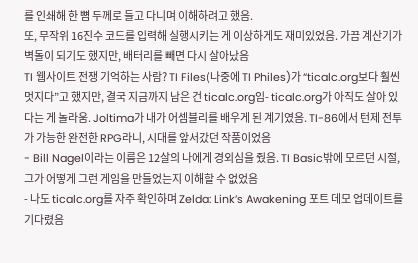를 인쇄해 한 뼘 두께로 들고 다니며 이해하려고 했음.
또, 무작위 16진수 코드를 입력해 실행시키는 게 이상하게도 재미있었음. 가끔 계산기가 벽돌이 되기도 했지만, 배터리를 빼면 다시 살아났음
TI 웹사이트 전쟁 기억하는 사람? TI Files(나중에 TI Philes)가 “ticalc.org보다 훨씬 멋지다”고 했지만, 결국 지금까지 남은 건 ticalc.org임- ticalc.org가 아직도 살아 있다는 게 놀라움. Joltima가 내가 어셈블리를 배우게 된 계기였음. TI-86에서 턴제 전투가 가능한 완전한 RPG라니, 시대를 앞서갔던 작품이었음
- Bill Nagel이라는 이름은 12살의 나에게 경외심을 줬음. TI Basic밖에 모르던 시절, 그가 어떻게 그런 게임을 만들었는지 이해할 수 없었음
- 나도 ticalc.org를 자주 확인하며 Zelda: Link’s Awakening 포트 데모 업데이트를 기다렸음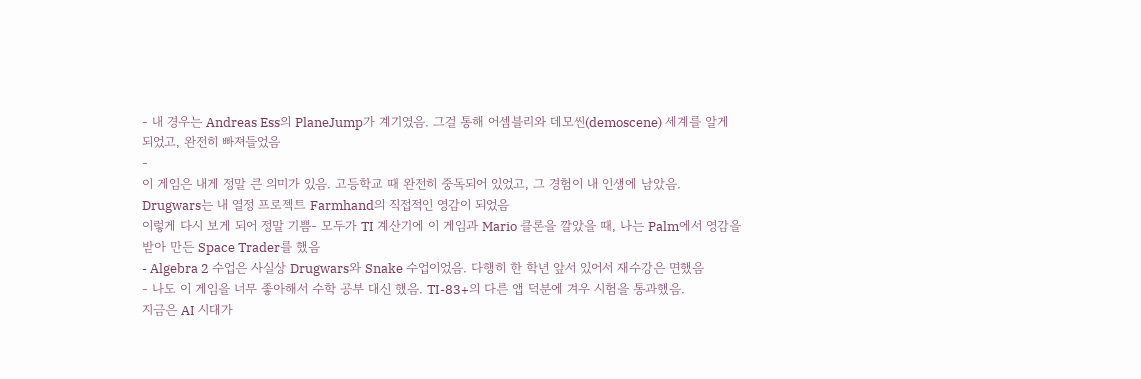- 내 경우는 Andreas Ess의 PlaneJump가 계기였음. 그걸 통해 어셈블리와 데모씬(demoscene) 세계를 알게 되었고, 완전히 빠져들었음
-
이 게임은 내게 정말 큰 의미가 있음. 고등학교 때 완전히 중독되어 있었고, 그 경험이 내 인생에 남았음.
Drugwars는 내 열정 프로젝트 Farmhand의 직접적인 영감이 되었음
이렇게 다시 보게 되어 정말 기쁨- 모두가 TI 계산기에 이 게임과 Mario 클론을 깔았을 때, 나는 Palm에서 영감을 받아 만든 Space Trader를 했음
- Algebra 2 수업은 사실상 Drugwars와 Snake 수업이었음. 다행히 한 학년 앞서 있어서 재수강은 면했음
- 나도 이 게임을 너무 좋아해서 수학 공부 대신 했음. TI-83+의 다른 앱 덕분에 겨우 시험을 통과했음.
지금은 AI 시대가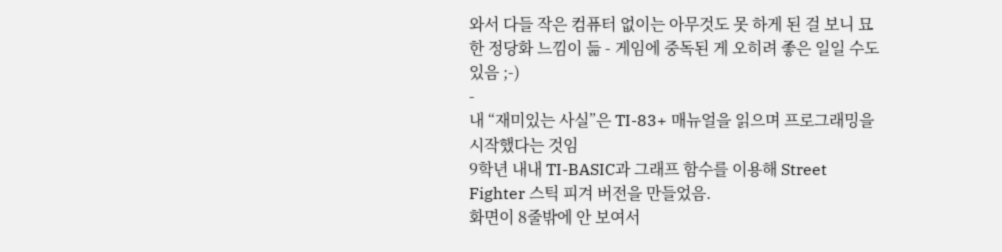와서 다들 작은 컴퓨터 없이는 아무것도 못 하게 된 걸 보니 묘한 정당화 느낌이 듦 - 게임에 중독된 게 오히려 좋은 일일 수도 있음 ;-)
-
내 “재미있는 사실”은 TI-83+ 매뉴얼을 읽으며 프로그래밍을 시작했다는 것임
9학년 내내 TI-BASIC과 그래프 함수를 이용해 Street Fighter 스틱 피겨 버전을 만들었음.
화면이 8줄밖에 안 보여서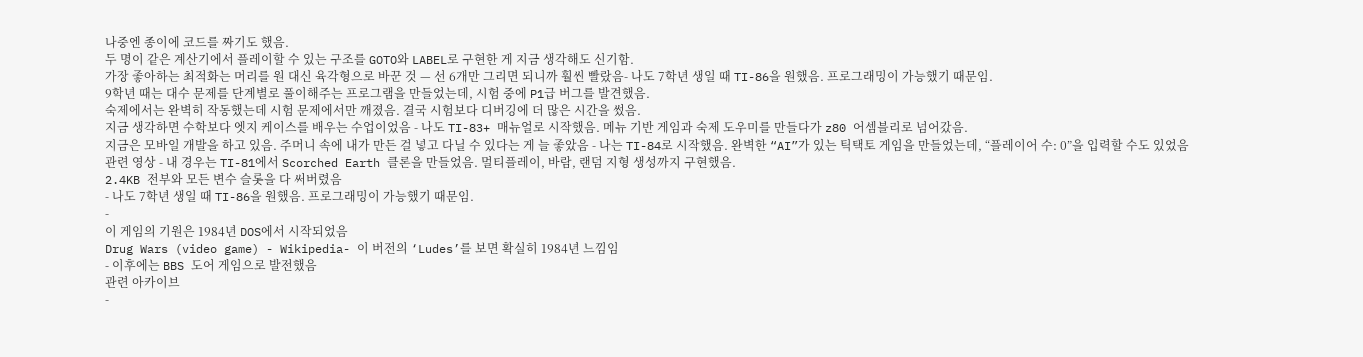나중엔 종이에 코드를 짜기도 했음.
두 명이 같은 계산기에서 플레이할 수 있는 구조를 GOTO와 LABEL로 구현한 게 지금 생각해도 신기함.
가장 좋아하는 최적화는 머리를 원 대신 육각형으로 바꾼 것 — 선 6개만 그리면 되니까 훨씬 빨랐음- 나도 7학년 생일 때 TI-86을 원했음. 프로그래밍이 가능했기 때문임.
9학년 때는 대수 문제를 단계별로 풀이해주는 프로그램을 만들었는데, 시험 중에 P1급 버그를 발견했음.
숙제에서는 완벽히 작동했는데 시험 문제에서만 깨졌음. 결국 시험보다 디버깅에 더 많은 시간을 썼음.
지금 생각하면 수학보다 엣지 케이스를 배우는 수업이었음 - 나도 TI-83+ 매뉴얼로 시작했음. 메뉴 기반 게임과 숙제 도우미를 만들다가 z80 어셈블리로 넘어갔음.
지금은 모바일 개발을 하고 있음. 주머니 속에 내가 만든 걸 넣고 다닐 수 있다는 게 늘 좋았음 - 나는 TI-84로 시작했음. 완벽한 “AI”가 있는 틱택토 게임을 만들었는데, “플레이어 수: 0”을 입력할 수도 있었음
관련 영상 - 내 경우는 TI-81에서 Scorched Earth 클론을 만들었음. 멀티플레이, 바람, 랜덤 지형 생성까지 구현했음.
2.4KB 전부와 모든 변수 슬롯을 다 써버렸음
- 나도 7학년 생일 때 TI-86을 원했음. 프로그래밍이 가능했기 때문임.
-
이 게임의 기원은 1984년 DOS에서 시작되었음
Drug Wars (video game) - Wikipedia- 이 버전의 ‘Ludes’를 보면 확실히 1984년 느낌임
- 이후에는 BBS 도어 게임으로 발전했음
관련 아카이브
-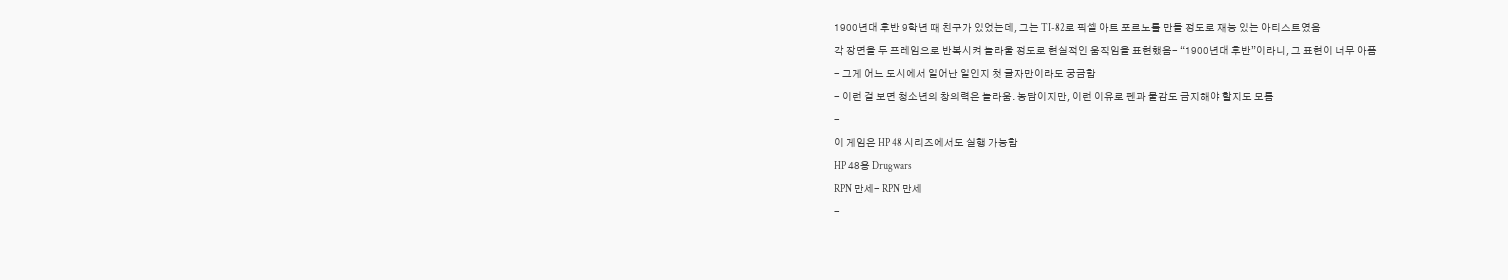1900년대 후반 9학년 때 친구가 있었는데, 그는 TI-82로 픽셀 아트 포르노를 만들 정도로 재능 있는 아티스트였음
각 장면을 두 프레임으로 반복시켜 놀라울 정도로 현실적인 움직임을 표현했음- “1900년대 후반”이라니, 그 표현이 너무 아픔
- 그게 어느 도시에서 일어난 일인지 첫 글자만이라도 궁금함
- 이런 걸 보면 청소년의 창의력은 놀라움. 농담이지만, 이런 이유로 펜과 물감도 금지해야 할지도 모름
-
이 게임은 HP 48 시리즈에서도 실행 가능함
HP 48용 Drugwars
RPN 만세- RPN 만세
-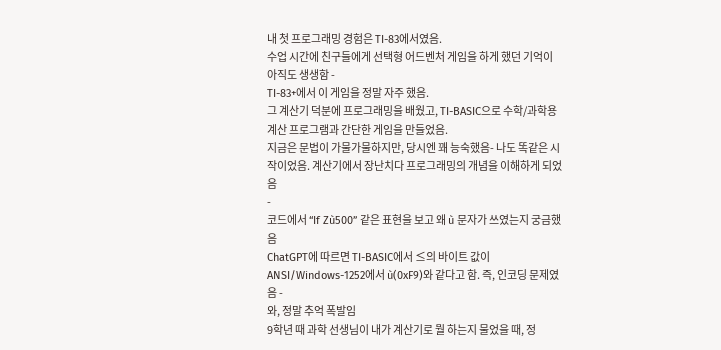내 첫 프로그래밍 경험은 TI-83에서였음.
수업 시간에 친구들에게 선택형 어드벤처 게임을 하게 했던 기억이 아직도 생생함 -
TI-83+에서 이 게임을 정말 자주 했음.
그 계산기 덕분에 프로그래밍을 배웠고, TI-BASIC으로 수학/과학용 계산 프로그램과 간단한 게임을 만들었음.
지금은 문법이 가물가물하지만, 당시엔 꽤 능숙했음- 나도 똑같은 시작이었음. 계산기에서 장난치다 프로그래밍의 개념을 이해하게 되었음
-
코드에서 “If Zù500” 같은 표현을 보고 왜 ù 문자가 쓰였는지 궁금했음
ChatGPT에 따르면 TI-BASIC에서 ≤의 바이트 값이 ANSI/Windows-1252에서 ù(0xF9)와 같다고 함. 즉, 인코딩 문제였음 -
와, 정말 추억 폭발임
9학년 때 과학 선생님이 내가 계산기로 뭘 하는지 물었을 때, 정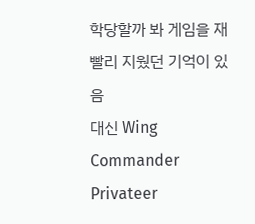학당할까 봐 게임을 재빨리 지웠던 기억이 있음
대신 Wing Commander Privateer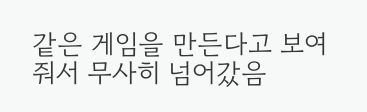같은 게임을 만든다고 보여줘서 무사히 넘어갔음